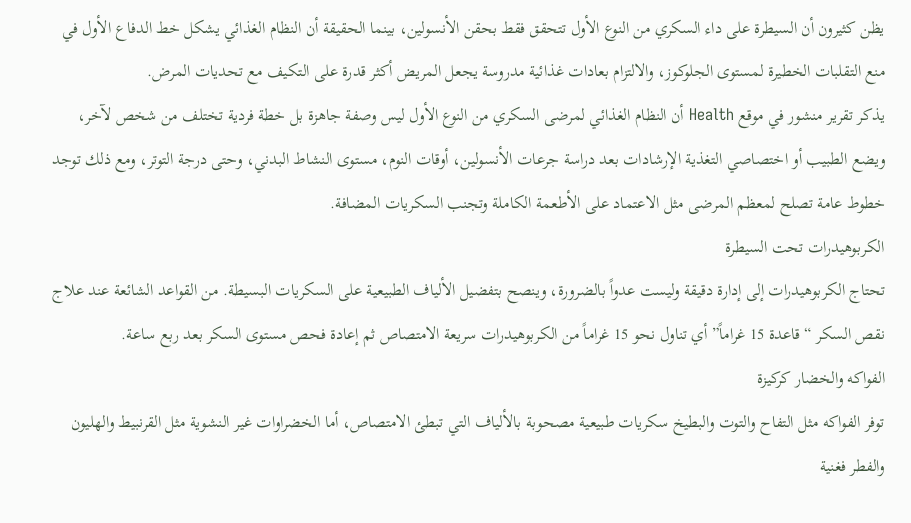يظن كثيرون أن السيطرة على داء السكري من النوع الأول تتحقق فقط بحقن الأنسولين، بينما الحقيقة أن النظام الغذائي يشكل خط الدفاع الأول في منع التقلبات الخطيرة لمستوى الجلوكوز، والالتزام بعادات غذائية مدروسة يجعل المريض أكثر قدرة على التكيف مع تحديات المرض.
يذكر تقرير منشور في موقع Health أن النظام الغذائي لمرضى السكري من النوع الأول ليس وصفة جاهزة بل خطة فردية تختلف من شخص لآخر، ويضع الطبيب أو اختصاصي التغذية الإرشادات بعد دراسة جرعات الأنسولين، أوقات النوم، مستوى النشاط البدني، وحتى درجة التوتر، ومع ذلك توجد خطوط عامة تصلح لمعظم المرضى مثل الاعتماد على الأطعمة الكاملة وتجنب السكريات المضافة.
الكربوهيدرات تحت السيطرة
تحتاج الكربوهيدرات إلى إدارة دقيقة وليست عدواً بالضرورة، وينصح بتفضيل الألياف الطبيعية على السكريات البسيطة. من القواعد الشائعة عند علاج نقص السكر “قاعدة 15 غراماً” أي تناول نحو 15 غراماً من الكربوهيدرات سريعة الامتصاص ثم إعادة فحص مستوى السكر بعد ربع ساعة.
الفواكه والخضار كركيزة
توفر الفواكه مثل التفاح والتوت والبطيخ سكريات طبيعية مصحوبة بالألياف التي تبطئ الامتصاص، أما الخضراوات غير النشوية مثل القرنبيط والهليون والفطر فغنية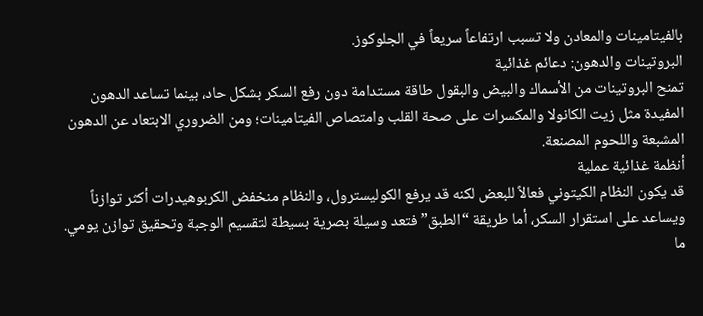بالفيتامينات والمعادن ولا تسبب ارتفاعاً سريعاً في الجلوكوز.
البروتينات والدهون: دعائم غذائية
تمنح البروتينات من الأسماك والبيض والبقول طاقة مستدامة دون رفع السكر بشكل حاد، بينما تساعد الدهون المفيدة مثل زيت الكانولا والمكسرات على صحة القلب وامتصاص الفيتامينات؛ ومن الضروري الابتعاد عن الدهون المشبعة واللحوم المصنعة.
أنظمة غذائية عملية
قد يكون النظام الكيتوني فعالاً للبعض لكنه قد يرفع الكوليسترول، والنظام منخفض الكربوهيدرات أكثر توازناً ويساعد على استقرار السكر، أما طريقة “الطبق” فتعد وسيلة بصرية بسيطة لتقسيم الوجبة وتحقيق توازن يومي.
ما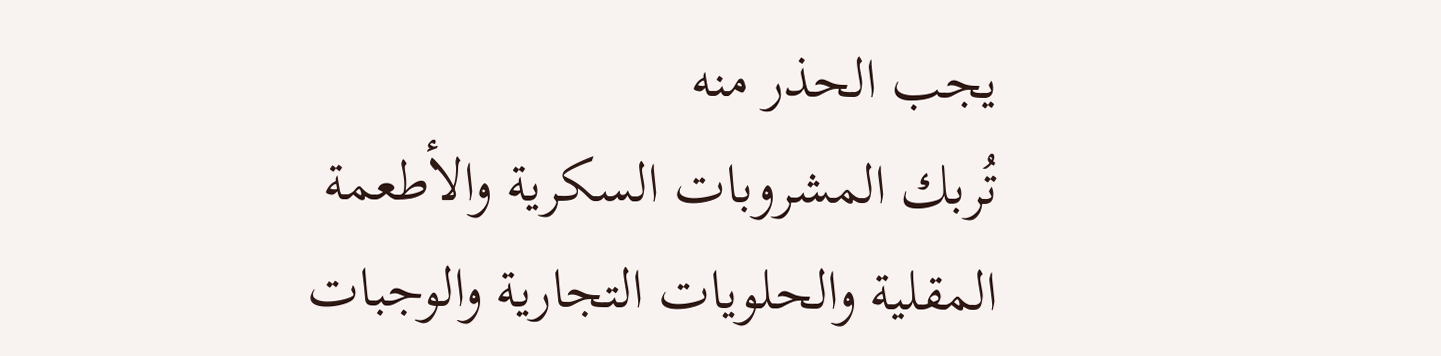يجب الحذر منه
تُربك المشروبات السكرية والأطعمة المقلية والحلويات التجارية والوجبات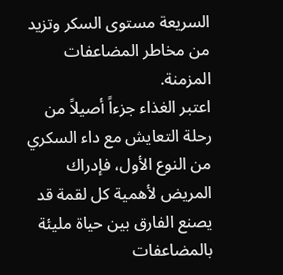السريعة مستوى السكر وتزيد من مخاطر المضاعفات المزمنة.
اعتبر الغذاء جزءاً أصيلاً من رحلة التعايش مع داء السكري من النوع الأول، فإدراك المريض لأهمية كل لقمة قد يصنع الفارق بين حياة مليئة بالمضاعفات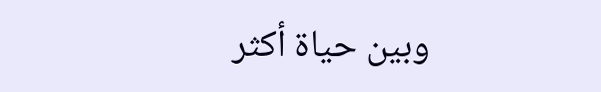وبين حياة أكثر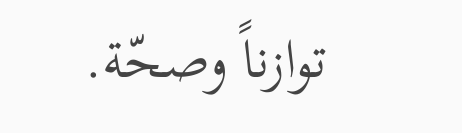توازناً وصحّة.